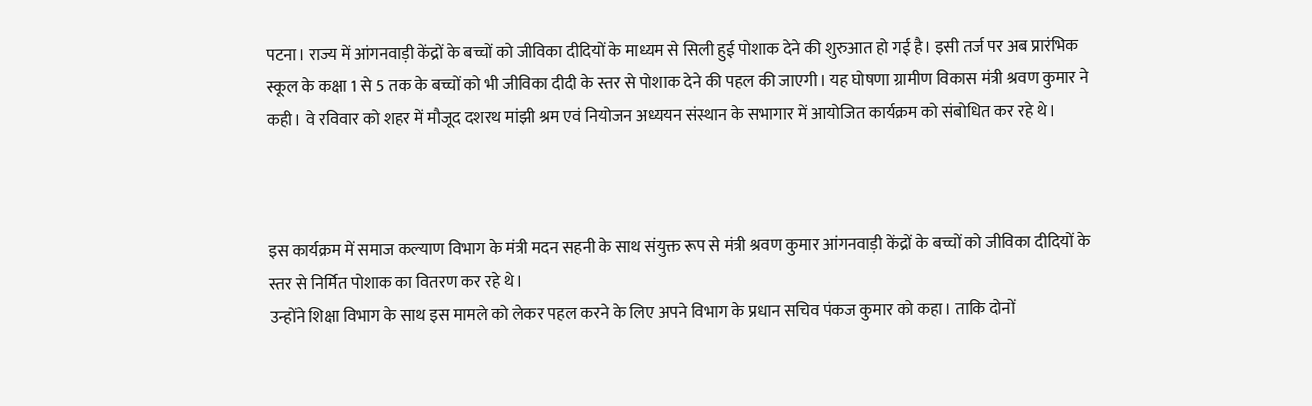पटना। राज्य में आंगनवाड़ी केंद्रों के बच्चों को जीविका दीदियों के माध्यम से सिली हुई पोशाक देने की शुरुआत हो गई है। इसी तर्ज पर अब प्रारंभिक स्कूल के कक्षा 1 से 5 तक के बच्चों को भी जीविका दीदी के स्तर से पोशाक देने की पहल की जाएगी। यह घोषणा ग्रामीण विकास मंत्री श्रवण कुमार ने कही। वे रविवार को शहर में मौजूद दशरथ मांझी श्रम एवं नियोजन अध्ययन संस्थान के सभागार में आयोजित कार्यक्रम को संबोधित कर रहे थे।



इस कार्यक्रम में समाज कल्याण विभाग के मंत्री मदन सहनी के साथ संयुक्त रूप से मंत्री श्रवण कुमार आंगनवाड़ी केंद्रों के बच्चों को जीविका दीदियों के स्तर से निर्मित पोशाक का वितरण कर रहे थे।
उन्होंने शिक्षा विभाग के साथ इस मामले को लेकर पहल करने के लिए अपने विभाग के प्रधान सचिव पंकज कुमार को कहा। ताकि दोनों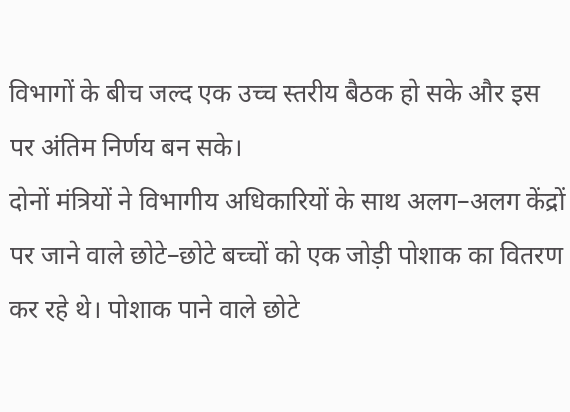विभागों के बीच जल्द एक उच्च स्तरीय बैठक हो सके और इस पर अंतिम निर्णय बन सके।
दोनों मंत्रियों ने विभागीय अधिकारियों के साथ अलग–अलग केंद्रों पर जाने वाले छोटे–छोटे बच्चों को एक जोड़ी पोशाक का वितरण कर रहे थे। पोशाक पाने वाले छोटे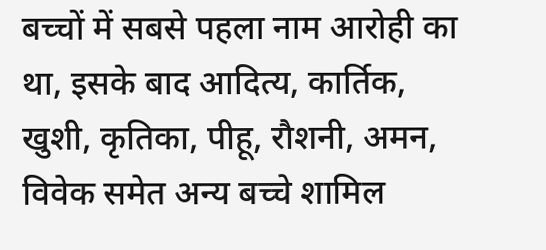बच्चों में सबसे पहला नाम आरोही का था, इसके बाद आदित्य, कार्तिक, खुशी, कृतिका, पीहू, रौशनी, अमन, विवेक समेत अन्य बच्चे शामिल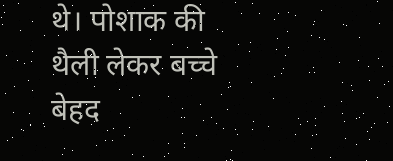थे। पोशाक की थैली लेकर बच्चे बेहद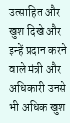उत्साहित और खुश दिखे और इन्हें प्रदान करने वाले मंत्री और अधिकारी उनसे भी अधिक खुश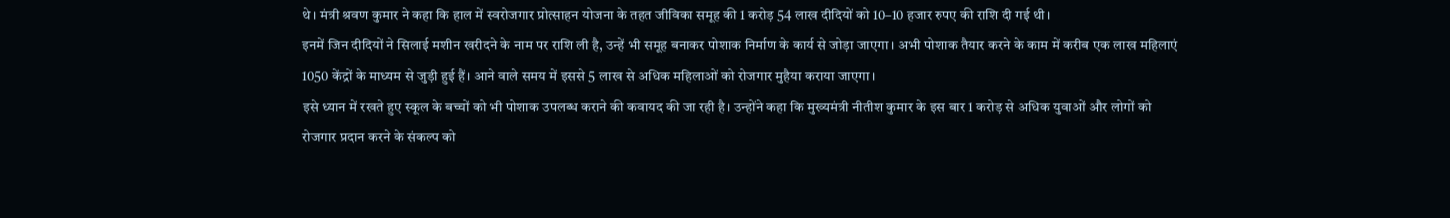थे। मंत्री श्रवण कुमार ने कहा कि हाल में स्वरोजगार प्रोत्साहन योजना के तहत जीविका समूह की 1 करोड़ 54 लाख दीदियों को 10–10 हजार रुपए की राशि दी गई थी।
इनमें जिन दीदियों ने सिलाई मशीन खरीदने के नाम पर राशि ली है, उन्हें भी समूह बनाकर पोशाक निर्माण के कार्य से जोड़ा जाएगा। अभी पोशाक तैयार करने के काम में करीब एक लाख महिलाएं 1050 केंद्रों के माध्यम से जुड़ी हुई हैं। आने वाले समय में इससे 5 लाख से अधिक महिलाओं को रोजगार मुहैया कराया जाएगा।
इसे ध्यान में रखते हुए स्कूल के बच्चों को भी पोशाक उपलब्ध कराने की कवायद की जा रही है। उन्होंने कहा कि मुख्यमंत्री नीतीश कुमार के इस बार 1 करोड़ से अधिक युवाओं और लोगों को रोजगार प्रदान करने के संकल्प को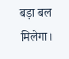बड़ा बल मिलेगा।